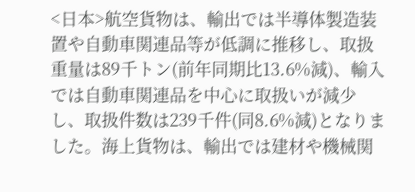<日本>航空貨物は、輸出では半導体製造装置や自動車関連品等が低調に推移し、取扱重量は89千トン(前年同期比13.6%減)、輸入では自動車関連品を中心に取扱いが減少し、取扱件数は239千件(同8.6%減)となりました。海上貨物は、輸出では建材や機械関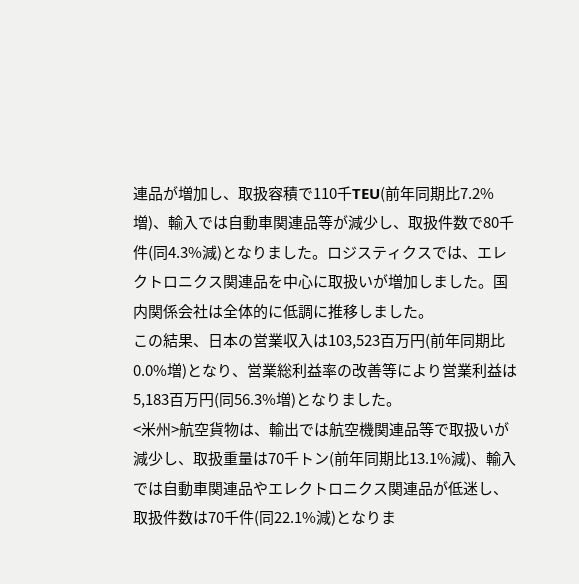連品が増加し、取扱容積で110千TEU(前年同期比7.2%増)、輸入では自動車関連品等が減少し、取扱件数で80千件(同4.3%減)となりました。ロジスティクスでは、エレクトロニクス関連品を中心に取扱いが増加しました。国内関係会社は全体的に低調に推移しました。
この結果、日本の営業収入は103,523百万円(前年同期比0.0%増)となり、営業総利益率の改善等により営業利益は5,183百万円(同56.3%増)となりました。
<米州>航空貨物は、輸出では航空機関連品等で取扱いが減少し、取扱重量は70千トン(前年同期比13.1%減)、輸入では自動車関連品やエレクトロニクス関連品が低迷し、取扱件数は70千件(同22.1%減)となりま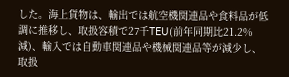した。海上貨物は、輸出では航空機関連品や食料品が低調に推移し、取扱容積で27千TEU(前年同期比21.2%減)、輸入では自動車関連品や機械関連品等が減少し、取扱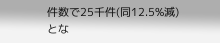件数で25千件(同12.5%減)とな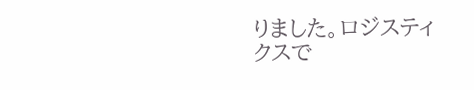りました。ロジスティクスで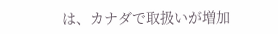は、カナダで取扱いが増加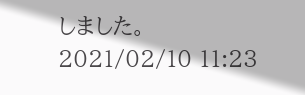しました。
2021/02/10 11:23